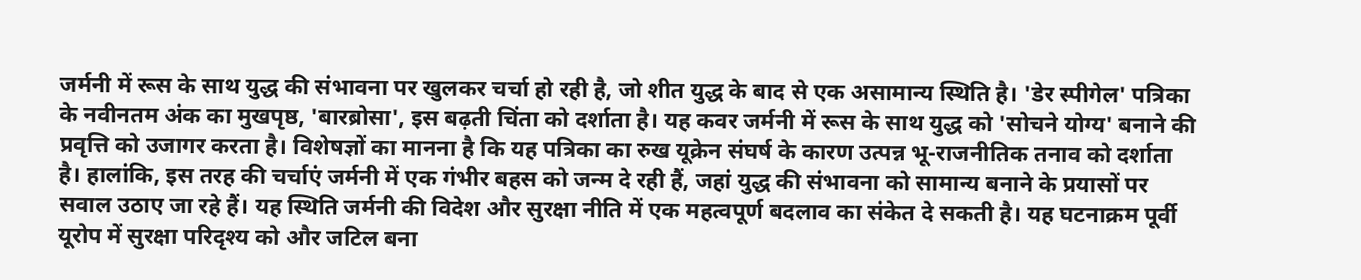जर्मनी में रूस के साथ युद्ध की संभावना पर खुलकर चर्चा हो रही है, जो शीत युद्ध के बाद से एक असामान्य स्थिति है। 'डेर स्पीगेल' पत्रिका के नवीनतम अंक का मुखपृष्ठ, 'बारब्रोसा', इस बढ़ती चिंता को दर्शाता है। यह कवर जर्मनी में रूस के साथ युद्ध को 'सोचने योग्य' बनाने की प्रवृत्ति को उजागर करता है। विशेषज्ञों का मानना है कि यह पत्रिका का रुख यूक्रेन संघर्ष के कारण उत्पन्न भू-राजनीतिक तनाव को दर्शाता है। हालांकि, इस तरह की चर्चाएं जर्मनी में एक गंभीर बहस को जन्म दे रही हैं, जहां युद्ध की संभावना को सामान्य बनाने के प्रयासों पर सवाल उठाए जा रहे हैं। यह स्थिति जर्मनी की विदेश और सुरक्षा नीति में एक महत्वपूर्ण बदलाव का संकेत दे सकती है। यह घटनाक्रम पूर्वी यूरोप में सुरक्षा परिदृश्य को और जटिल बना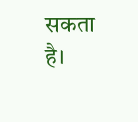सकता है।